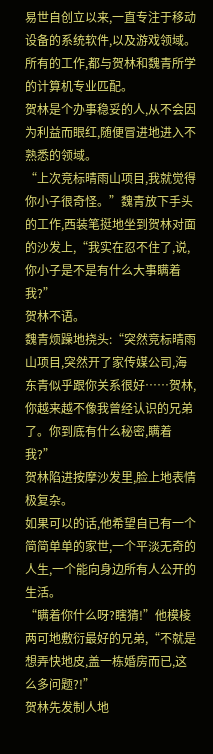易世自创立以来,一直专注于移动设备的系统软件,以及游戏领域。
所有的工作,都与贺林和魏青所学的计算机专业匹配。
贺林是个办事稳妥的人,从不会因为利益而眼红,随便冒进地进入不熟悉的领域。
“上次竞标晴雨山项目,我就觉得你小子很奇怪。”魏青放下手头的工作,西装笔挺地坐到贺林对面的沙发上,“我实在忍不住了,说,你小子是不是有什么大事瞒着我?”
贺林不语。
魏青烦躁地挠头:“突然竞标晴雨山项目,突然开了家传媒公司,海东青似乎跟你关系很好……贺林,你越来越不像我曾经认识的兄弟了。你到底有什么秘密,瞒着我?”
贺林陷进按摩沙发里,脸上地表情极复杂。
如果可以的话,他希望自已有一个简简单单的家世,一个平淡无奇的人生,一个能向身边所有人公开的生活。
“瞒着你什么呀?瞎猜!”他模棱两可地敷衍最好的兄弟,“不就是想弄快地皮,盖一栋婚房而已,这么多问题?!”
贺林先发制人地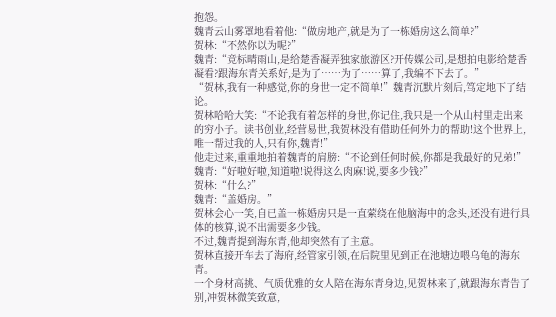抱怨。
魏青云山雾罩地看着他:“做房地产,就是为了一栋婚房这么简单?”
贺林:“不然你以为呢?”
魏青:“竞标晴雨山,是给楚香凝弄独家旅游区?开传媒公司,是想拍电影给楚香凝看?跟海东青关系好,是为了……为了……算了,我编不下去了。”
“贺林,我有一种感觉,你的身世一定不简单!”魏青沉默片刻后,笃定地下了结论。
贺林哈哈大笑:“不论我有着怎样的身世,你记住,我只是一个从山村里走出来的穷小子。读书创业,经营易世,我贺林没有借助任何外力的帮助!这个世界上,唯一帮过我的人,只有你,魏青!”
他走过来,重重地拍着魏青的肩膀:“不论到任何时候,你都是我最好的兄弟!”
魏青:“好啦好啦,知道啦!说得这么肉麻!说,要多少钱?”
贺林:“什么?”
魏青:“盖婚房。”
贺林会心一笑,自已盖一栋婚房只是一直萦绕在他脑海中的念头,还没有进行具体的核算,说不出需要多少钱。
不过,魏青提到海东青,他却突然有了主意。
贺林直接开车去了海府,经管家引领,在后院里见到正在池塘边喂乌龟的海东青。
一个身材高挑、气质优雅的女人陪在海东青身边,见贺林来了,就跟海东青告了别,冲贺林微笑致意,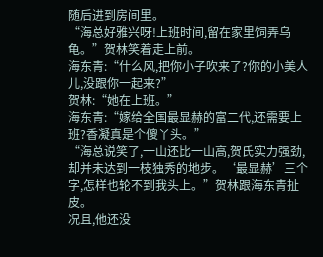随后进到房间里。
“海总好雅兴呀!上班时间,留在家里饲弄乌龟。”贺林笑着走上前。
海东青:“什么风,把你小子吹来了?你的小美人儿,没跟你一起来?”
贺林:“她在上班。”
海东青:“嫁给全国最显赫的富二代,还需要上班?香凝真是个傻丫头。”
“海总说笑了,一山还比一山高,贺氏实力强劲,却并未达到一枝独秀的地步。‘最显赫’三个字,怎样也轮不到我头上。”贺林跟海东青扯皮。
况且,他还没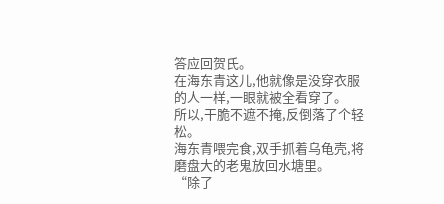答应回贺氏。
在海东青这儿,他就像是没穿衣服的人一样,一眼就被全看穿了。
所以,干脆不遮不掩,反倒落了个轻松。
海东青喂完食,双手抓着乌龟壳,将磨盘大的老鬼放回水塘里。
“除了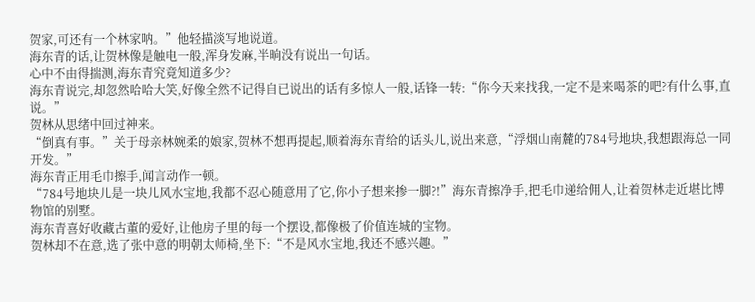贺家,可还有一个林家呐。”他轻描淡写地说道。
海东青的话,让贺林像是触电一般,浑身发麻,半晌没有说出一句话。
心中不由得揣测,海东青究竟知道多少?
海东青说完,却忽然哈哈大笑,好像全然不记得自已说出的话有多惊人一般,话锋一转:“你今天来找我,一定不是来喝茶的吧?有什么事,直说。”
贺林从思绪中回过神来。
“倒真有事。”关于母亲林婉柔的娘家,贺林不想再提起,顺着海东青给的话头儿,说出来意,“浮烟山南麓的784号地块,我想跟海总一同开发。”
海东青正用毛巾擦手,闻言动作一顿。
“784号地块儿是一块儿风水宝地,我都不忍心随意用了它,你小子想来掺一脚?!”海东青擦净手,把毛巾递给佣人,让着贺林走近堪比博物馆的别墅。
海东青喜好收藏古董的爱好,让他房子里的每一个摆设,都像极了价值连城的宝物。
贺林却不在意,选了张中意的明朝太师椅,坐下:“不是风水宝地,我还不感兴趣。”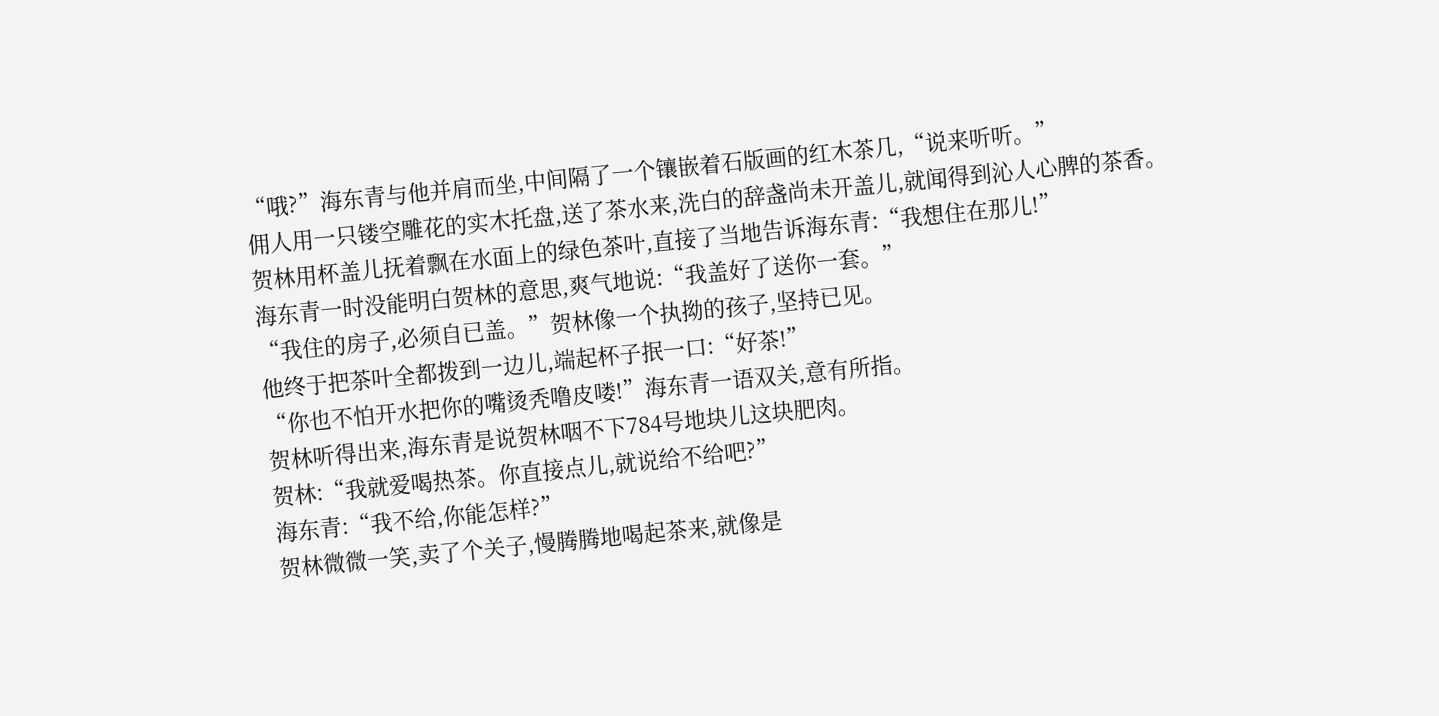“哦?”海东青与他并肩而坐,中间隔了一个镶嵌着石版画的红木茶几,“说来听听。”
佣人用一只镂空雕花的实木托盘,送了茶水来,洗白的辞盏尚未开盖儿,就闻得到沁人心脾的茶香。
贺林用杯盖儿抚着飘在水面上的绿色茶叶,直接了当地告诉海东青:“我想住在那儿!”
海东青一时没能明白贺林的意思,爽气地说:“我盖好了送你一套。”
“我住的房子,必须自已盖。”贺林像一个执拗的孩子,坚持已见。
他终于把茶叶全都拨到一边儿,端起杯子抿一口:“好茶!”
“你也不怕开水把你的嘴烫秃噜皮喽!”海东青一语双关,意有所指。
贺林听得出来,海东青是说贺林咽不下784号地块儿这块肥肉。
贺林:“我就爱喝热茶。你直接点儿,就说给不给吧?”
海东青:“我不给,你能怎样?”
贺林微微一笑,卖了个关子,慢腾腾地喝起茶来,就像是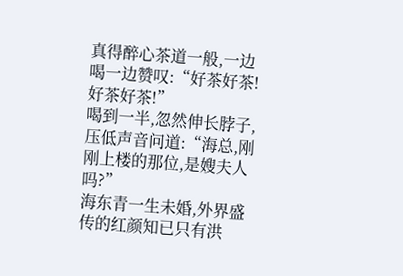真得醉心茶道一般,一边喝一边赞叹:“好茶好茶!好茶好茶!”
喝到一半,忽然伸长脖子,压低声音问道:“海总,刚刚上楼的那位,是嫂夫人吗?”
海东青一生未婚,外界盛传的红颜知已只有洪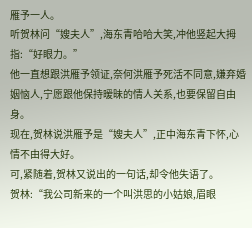雁予一人。
听贺林问“嫂夫人”,海东青哈哈大笑,冲他竖起大拇指:“好眼力。”
他一直想跟洪雁予领证,奈何洪雁予死活不同意,嫌弃婚姻恼人,宁愿跟他保持暧昧的情人关系,也要保留自由身。
现在,贺林说洪雁予是“嫂夫人”,正中海东青下怀,心情不由得大好。
可,紧随着,贺林又说出的一句话,却令他失语了。
贺林:“我公司新来的一个叫洪思的小姑娘,眉眼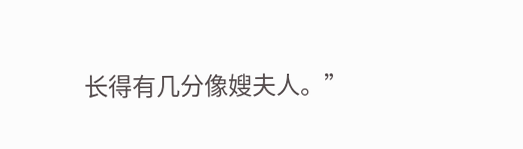长得有几分像嫂夫人。”